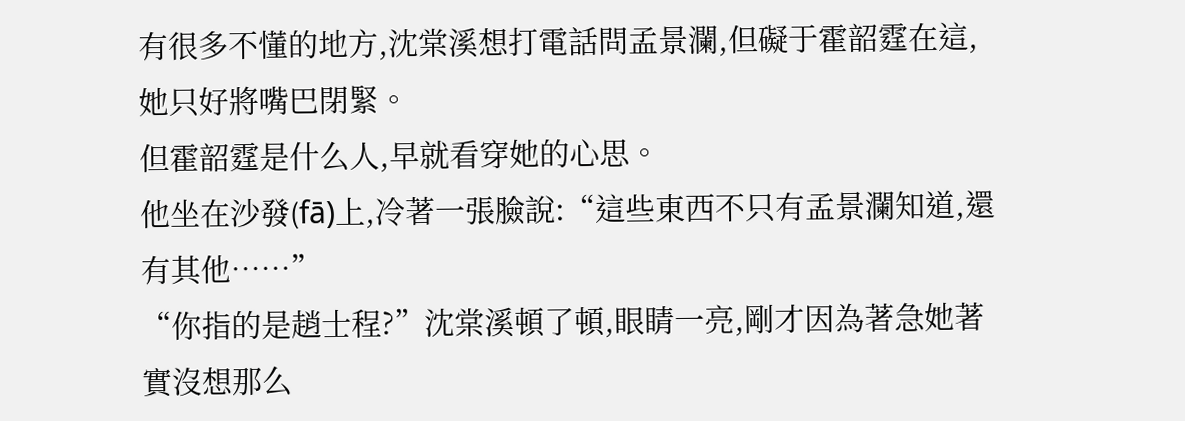有很多不懂的地方,沈棠溪想打電話問孟景瀾,但礙于霍韶霆在這,她只好將嘴巴閉緊。
但霍韶霆是什么人,早就看穿她的心思。
他坐在沙發(fā)上,冷著一張臉說:“這些東西不只有孟景瀾知道,還有其他……”
“你指的是趙士程?”沈棠溪頓了頓,眼睛一亮,剛才因為著急她著實沒想那么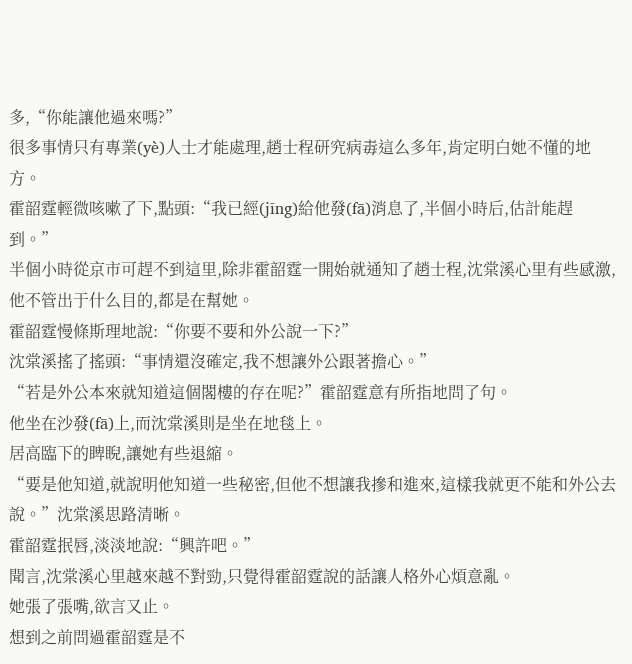多,“你能讓他過來嗎?”
很多事情只有專業(yè)人士才能處理,趙士程研究病毒這么多年,肯定明白她不懂的地方。
霍韶霆輕微咳嗽了下,點頭:“我已經(jīng)給他發(fā)消息了,半個小時后,估計能趕到。”
半個小時從京市可趕不到這里,除非霍韶霆一開始就通知了趙士程,沈棠溪心里有些感激,他不管出于什么目的,都是在幫她。
霍韶霆慢條斯理地說:“你要不要和外公說一下?”
沈棠溪搖了搖頭:“事情還沒確定,我不想讓外公跟著擔心。”
“若是外公本來就知道這個閣樓的存在呢?”霍韶霆意有所指地問了句。
他坐在沙發(fā)上,而沈棠溪則是坐在地毯上。
居高臨下的睥睨,讓她有些退縮。
“要是他知道,就說明他知道一些秘密,但他不想讓我摻和進來,這樣我就更不能和外公去說。”沈棠溪思路清晰。
霍韶霆抿唇,淡淡地說:“興許吧。”
聞言,沈棠溪心里越來越不對勁,只覺得霍韶霆說的話讓人格外心煩意亂。
她張了張嘴,欲言又止。
想到之前問過霍韶霆是不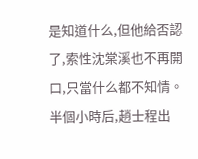是知道什么,但他給否認了,索性沈棠溪也不再開口,只當什么都不知情。
半個小時后,趙士程出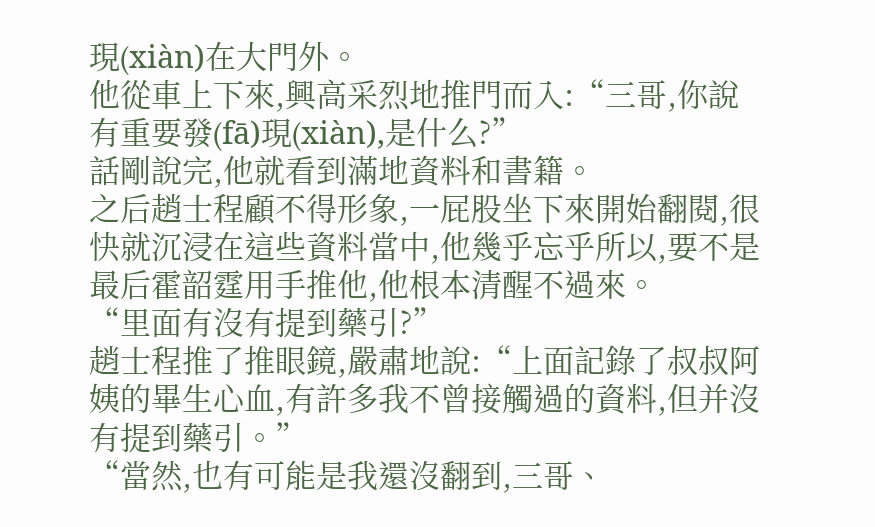現(xiàn)在大門外。
他從車上下來,興高采烈地推門而入:“三哥,你說有重要發(fā)現(xiàn),是什么?”
話剛說完,他就看到滿地資料和書籍。
之后趙士程顧不得形象,一屁股坐下來開始翻閱,很快就沉浸在這些資料當中,他幾乎忘乎所以,要不是最后霍韶霆用手推他,他根本清醒不過來。
“里面有沒有提到藥引?”
趙士程推了推眼鏡,嚴肅地說:“上面記錄了叔叔阿姨的畢生心血,有許多我不曾接觸過的資料,但并沒有提到藥引。”
“當然,也有可能是我還沒翻到,三哥、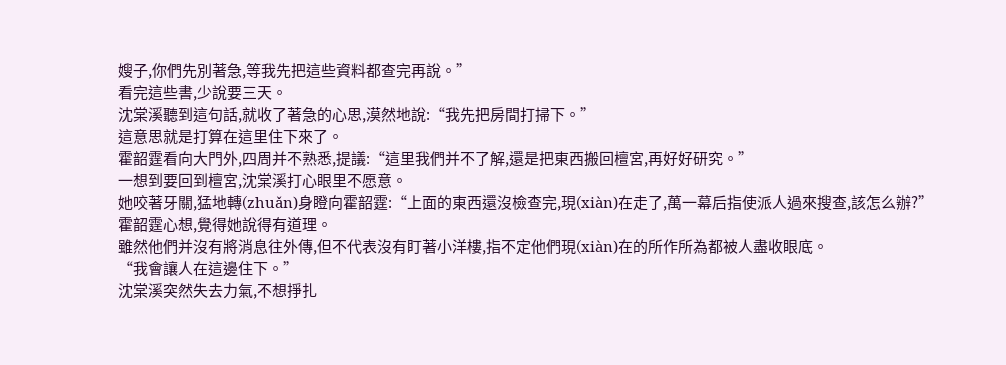嫂子,你們先別著急,等我先把這些資料都查完再說。”
看完這些書,少說要三天。
沈棠溪聽到這句話,就收了著急的心思,漠然地說:“我先把房間打掃下。”
這意思就是打算在這里住下來了。
霍韶霆看向大門外,四周并不熟悉,提議:“這里我們并不了解,還是把東西搬回檀宮,再好好研究。”
一想到要回到檀宮,沈棠溪打心眼里不愿意。
她咬著牙關,猛地轉(zhuǎn)身瞪向霍韶霆:“上面的東西還沒檢查完,現(xiàn)在走了,萬一幕后指使派人過來搜查,該怎么辦?”
霍韶霆心想,覺得她說得有道理。
雖然他們并沒有將消息往外傳,但不代表沒有盯著小洋樓,指不定他們現(xiàn)在的所作所為都被人盡收眼底。
“我會讓人在這邊住下。”
沈棠溪突然失去力氣,不想掙扎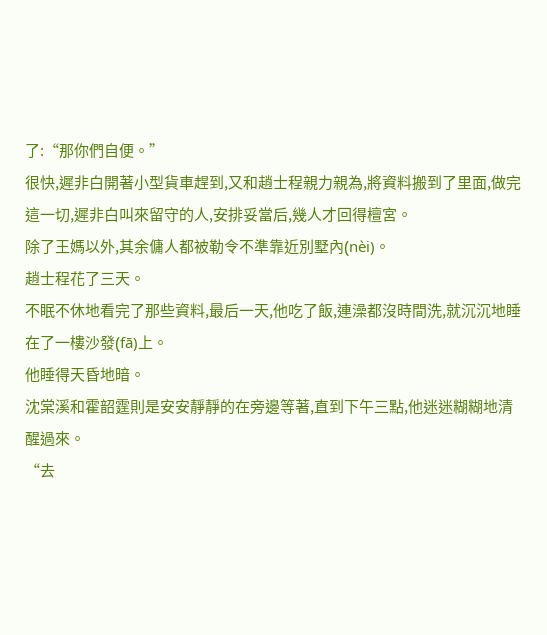了:“那你們自便。”
很快,遲非白開著小型貨車趕到,又和趙士程親力親為,將資料搬到了里面,做完這一切,遲非白叫來留守的人,安排妥當后,幾人才回得檀宮。
除了王媽以外,其余傭人都被勒令不準靠近別墅內(nèi)。
趙士程花了三天。
不眠不休地看完了那些資料,最后一天,他吃了飯,連澡都沒時間洗,就沉沉地睡在了一樓沙發(fā)上。
他睡得天昏地暗。
沈棠溪和霍韶霆則是安安靜靜的在旁邊等著,直到下午三點,他迷迷糊糊地清醒過來。
“去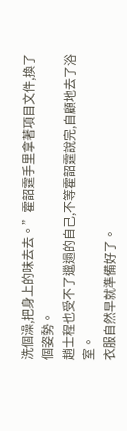洗個澡,把身上的味去去。”霍韶霆手里拿著項目文件,換了個姿勢。
趙士程也受不了邋遢的自己,不等霍韶霆說完,自顧地去了浴室。
衣服自然早就準備好了。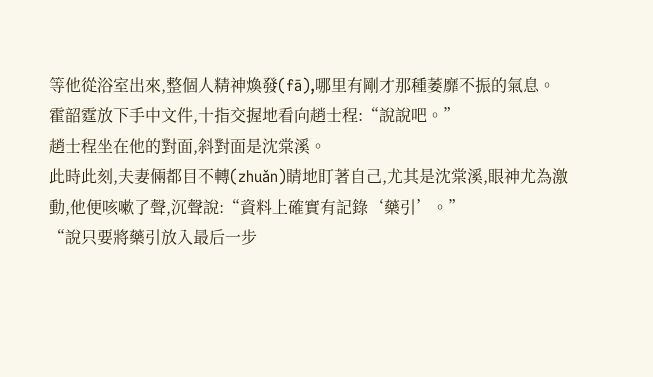等他從浴室出來,整個人精神煥發(fā),哪里有剛才那種萎靡不振的氣息。
霍韶霆放下手中文件,十指交握地看向趙士程:“說說吧。”
趙士程坐在他的對面,斜對面是沈棠溪。
此時此刻,夫妻倆都目不轉(zhuǎn)睛地盯著自己,尤其是沈棠溪,眼神尤為激動,他便咳嗽了聲,沉聲說:“資料上確實有記錄‘藥引’。”
“說只要將藥引放入最后一步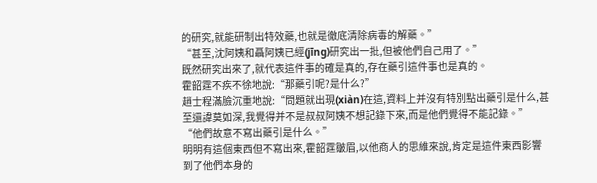的研究,就能研制出特效藥,也就是徹底清除病毒的解藥。”
“甚至,沈阿姨和聶阿姨已經(jīng)研究出一批,但被他們自己用了。”
既然研究出來了,就代表這件事的確是真的,存在藥引這件事也是真的。
霍韶霆不疾不徐地說:“那藥引呢?是什么?”
趙士程滿臉沉重地說:“問題就出現(xiàn)在這,資料上并沒有特別點出藥引是什么,甚至還諱莫如深,我覺得并不是叔叔阿姨不想記錄下來,而是他們覺得不能記錄。”
“他們故意不寫出藥引是什么。”
明明有這個東西但不寫出來,霍韶霆皺眉,以他商人的思維來說,肯定是這件東西影響到了他們本身的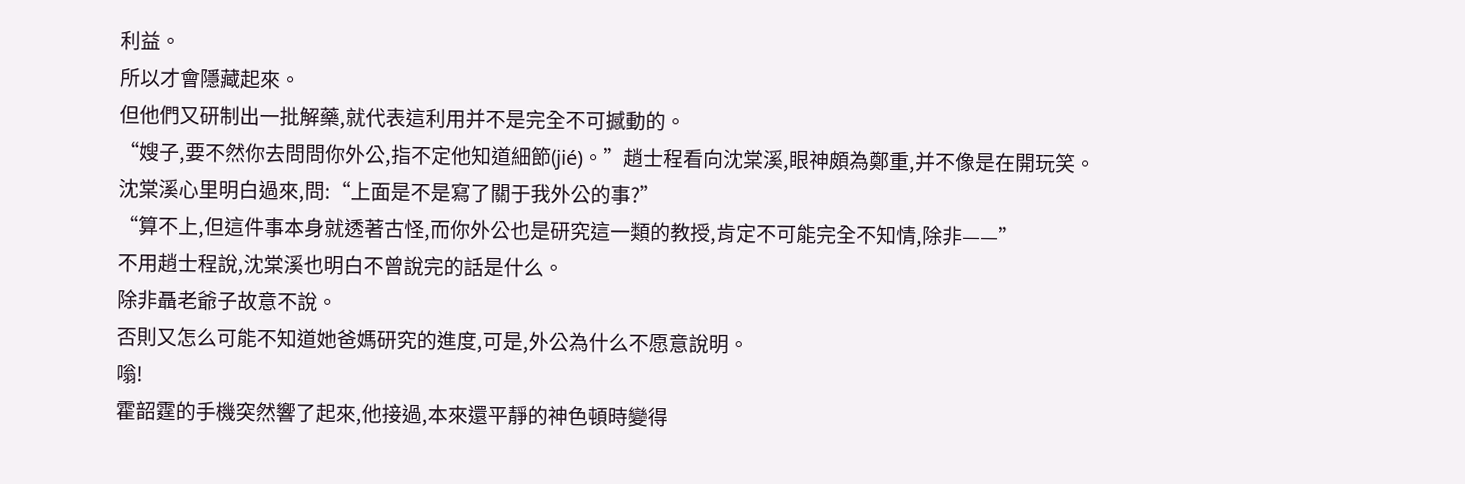利益。
所以才會隱藏起來。
但他們又研制出一批解藥,就代表這利用并不是完全不可撼動的。
“嫂子,要不然你去問問你外公,指不定他知道細節(jié)。”趙士程看向沈棠溪,眼神頗為鄭重,并不像是在開玩笑。
沈棠溪心里明白過來,問:“上面是不是寫了關于我外公的事?”
“算不上,但這件事本身就透著古怪,而你外公也是研究這一類的教授,肯定不可能完全不知情,除非——”
不用趙士程說,沈棠溪也明白不曾說完的話是什么。
除非聶老爺子故意不說。
否則又怎么可能不知道她爸媽研究的進度,可是,外公為什么不愿意說明。
嗡!
霍韶霆的手機突然響了起來,他接過,本來還平靜的神色頓時變得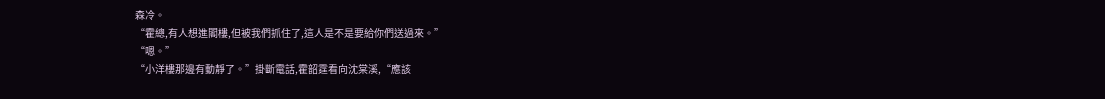森冷。
“霍總,有人想進閣樓,但被我們抓住了,這人是不是要給你們送過來。”
“嗯。”
“小洋樓那邊有動靜了。”掛斷電話,霍韶霆看向沈棠溪,“應該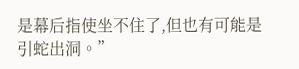是幕后指使坐不住了,但也有可能是引蛇出洞。”